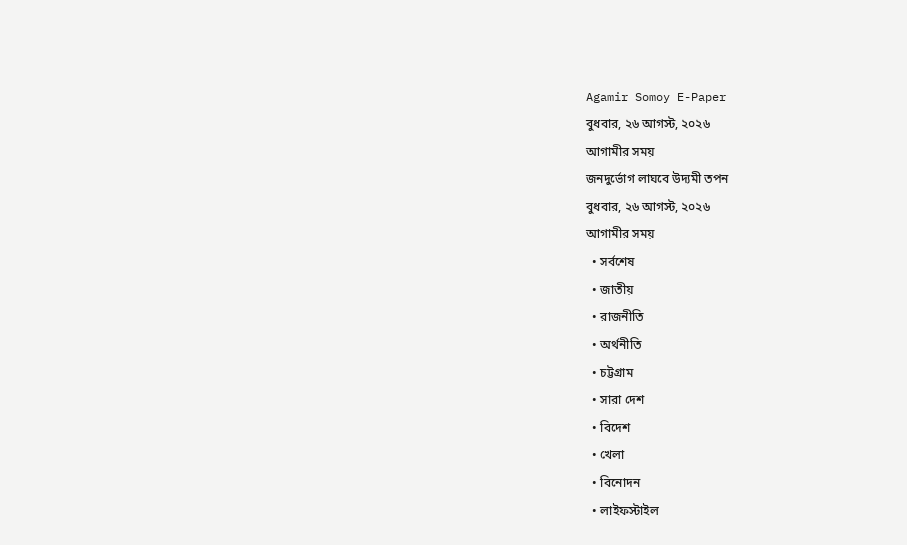Agamir Somoy E-Paper
বুধবার, ২৬ আগস্ট, ২০২৬
আগামীর সময়
জনদুর্ভোগ লাঘবে উদ্যমী তপন
বুধবার, ২৬ আগস্ট, ২০২৬
আগামীর সময়
  • সর্বশেষ
  • জাতীয়
  • রাজনীতি
  • অর্থনীতি
  • চট্টগ্রাম
  • সারা দেশ
  • বিদেশ
  • খেলা
  • বিনোদন
  • লাইফস্টাইল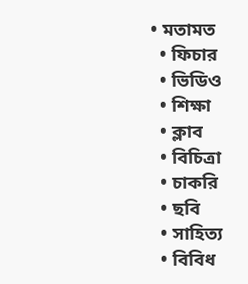• মতামত
  • ফিচার
  • ভিডিও
  • শিক্ষা
  • ক্লাব
  • বিচিত্রা
  • চাকরি
  • ছবি
  • সাহিত্য
  • বিবিধ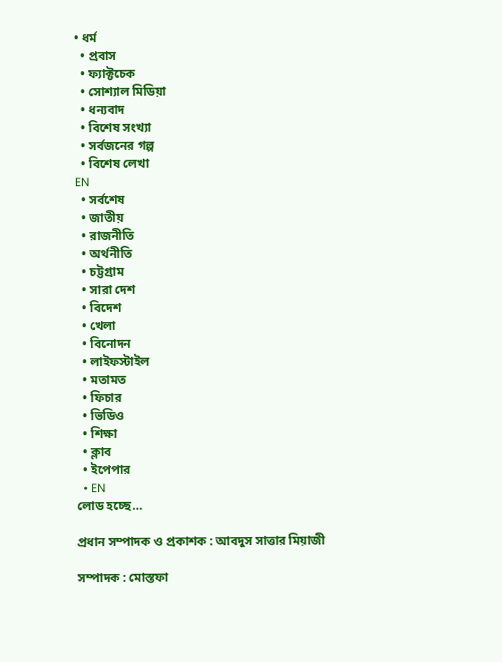• ধর্ম
  • প্রবাস
  • ফ্যাক্টচেক
  • সোশ্যাল মিডিয়া
  • ধন্যবাদ
  • বিশেষ সংখ্যা
  • সর্বজনের গল্প
  • বিশেষ লেখা
EN
  • সর্বশেষ
  • জাতীয়
  • রাজনীতি
  • অর্থনীতি
  • চট্টগ্রাম
  • সারা দেশ
  • বিদেশ
  • খেলা
  • বিনোদন
  • লাইফস্টাইল
  • মতামত
  • ফিচার
  • ভিডিও
  • শিক্ষা
  • ক্লাব
  • ইপেপার
  • EN
লোড হচ্ছে…

প্রধান সম্পাদক ও প্রকাশক : আবদুস সাত্তার মিয়াজী

সম্পাদক : মোস্তফা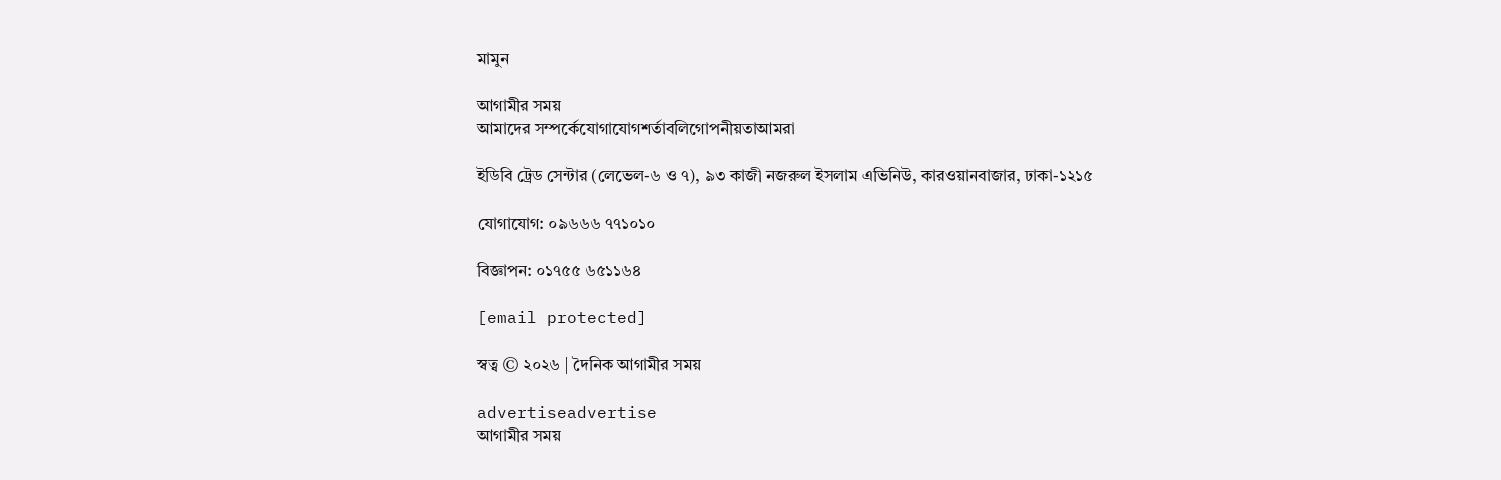মামুন

আগামীর সময়
আমাদের সম্পর্কেযোগাযোগশর্তাবলিগোপনীয়তাআমরা

ইডিবি ট্রেড সেন্টার (লেভেল-৬ ও ৭), ৯৩ কাজী নজরুল ইসলাম এভিনিউ, কারওয়ানবাজার, ঢাকা-১২১৫

যোগাযোগ: ০৯৬৬৬ ৭৭১০১০

বিজ্ঞাপন: ০১৭৫৫ ৬৫১১৬৪

[email protected]

স্বত্ব © ২০২৬ | দৈনিক আগামীর সময়

advertiseadvertise
আগামীর সময়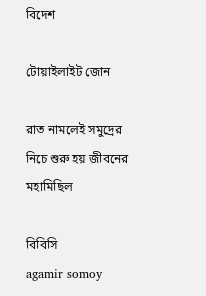বিদেশ

টোয়াইলাইট জোন

রাত নামলেই সমুদ্রের নিচে শুরু হয় জীবনের মহামিছিল

বিবিসি
agamir somoy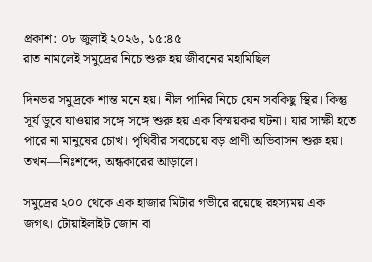প্রকাশ: ০৮ জুলাই ২০২৬, ১৫:৪৫
রাত নামলেই সমুদ্রের নিচে শুরু হয় জীবনের মহামিছিল

দিনভর সমুদ্রকে শান্ত মনে হয়। নীল পানির নিচে যেন সবকিছু স্থির। কিন্তু সূর্য ডুবে যাওয়ার সঙ্গে সঙ্গে শুরু হয় এক বিস্ময়কর ঘটনা। যার সাক্ষী হতে পারে না মানুষের চোখ। পৃথিবীর সবচেয়ে বড় প্রাণী অভিবাসন শুরু হয়। তখন—নিঃশব্দে, অন্ধকারের আড়ালে।

সমুদ্রের ২০০ থেকে এক হাজার মিটার গভীরে রয়েছে রহস্যময় এক জগৎ। টোয়াইলাইট জোন বা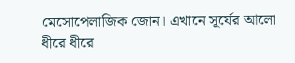মেসোপেলাজিক জোন। এখানে সূর্যের আলো ধীরে ধীরে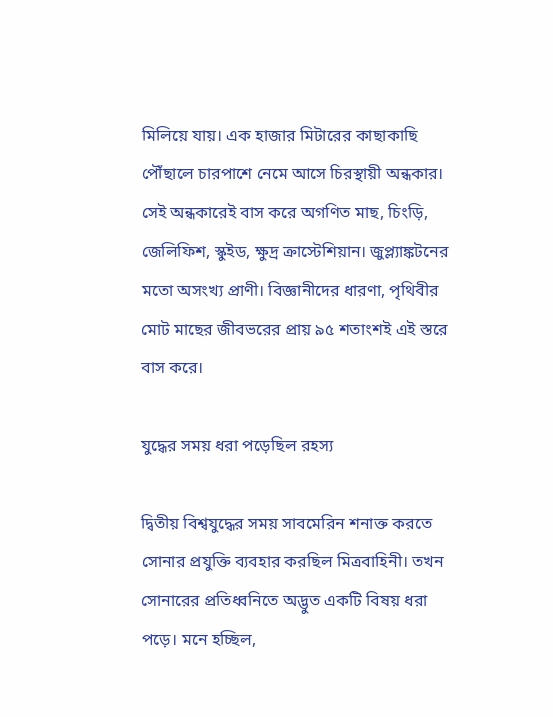মিলিয়ে যায়। এক হাজার মিটারের কাছাকাছি পৌঁছালে চারপাশে নেমে আসে চিরস্থায়ী অন্ধকার। সেই অন্ধকারেই বাস করে অগণিত মাছ, চিংড়ি, জেলিফিশ, স্কুইড, ক্ষুদ্র ক্রাস্টেশিয়ান। জুপ্ল্যাঙ্কটনের মতো অসংখ্য প্রাণী। বিজ্ঞানীদের ধারণা, পৃথিবীর মোট মাছের জীবভরের প্রায় ৯৫ শতাংশই এই স্তরে বাস করে।

যুদ্ধের সময় ধরা পড়েছিল রহস্য

দ্বিতীয় বিশ্বযুদ্ধের সময় সাবমেরিন শনাক্ত করতে সোনার প্রযুক্তি ব্যবহার করছিল মিত্রবাহিনী। তখন সোনারের প্রতিধ্বনিতে অদ্ভুত একটি বিষয় ধরা পড়ে। মনে হচ্ছিল,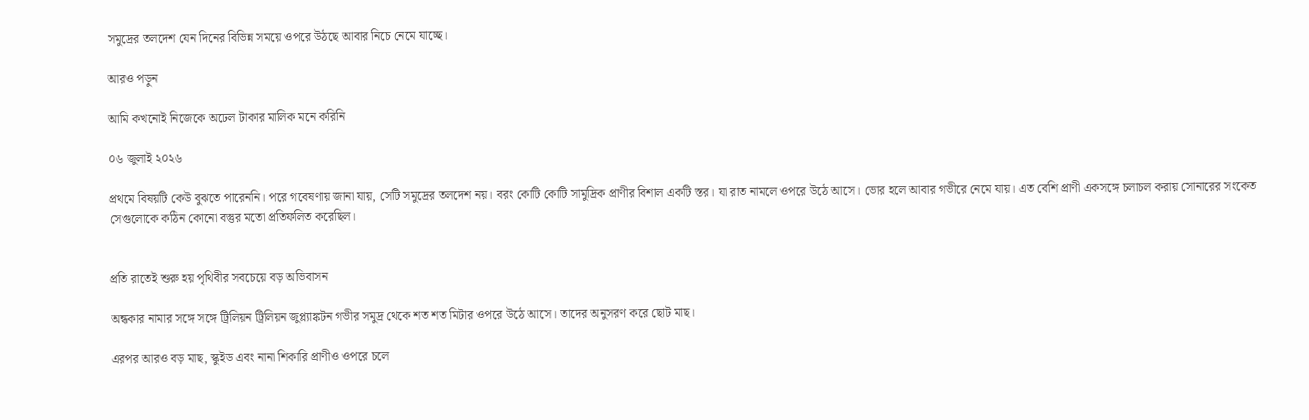সমুদ্রের তলদেশ যেন দিনের বিভিন্ন সময়ে ওপরে উঠছে আবার নিচে নেমে যাচ্ছে।

আরও পড়ুন

আমি কখনোই নিজেকে অঢেল টাকার মালিক মনে করিনি

০৬ জুলাই ২০২৬

প্রথমে বিষয়টি কেউ বুঝতে পারেননি। পরে গবেষণায় জানা যায়, সেটি সমুদ্রের তলদেশ নয়। বরং কোটি কোটি সামুদ্রিক প্রাণীর বিশাল একটি স্তর। যা রাত নামলে ওপরে উঠে আসে। ভোর হলে আবার গভীরে নেমে যায়। এত বেশি প্রাণী একসঙ্গে চলাচল করায় সোনারের সংকেত সেগুলোকে কঠিন কোনো বস্তুর মতো প্রতিফলিত করেছিল।


প্রতি রাতেই শুরু হয় পৃথিবীর সবচেয়ে বড় অভিবাসন

অন্ধকার নামার সঙ্গে সঙ্গে ট্রিলিয়ন ট্রিলিয়ন জুপ্ল্যাঙ্কটন গভীর সমুদ্র থেকে শত শত মিটার ওপরে উঠে আসে। তাদের অনুসরণ করে ছোট মাছ।

এরপর আরও বড় মাছ, স্কুইড এবং নানা শিকারি প্রাণীও ওপরে চলে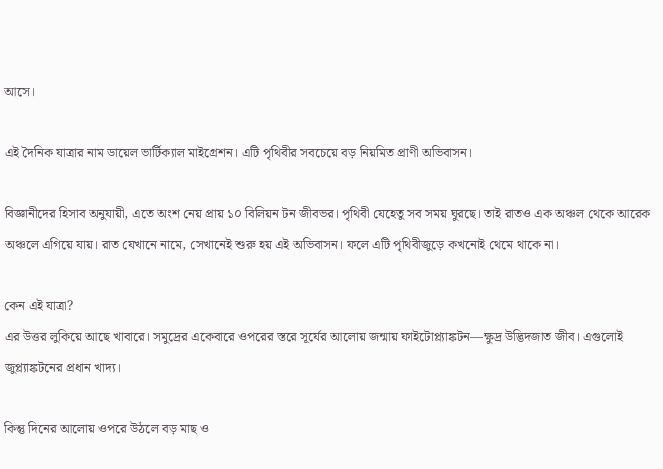আসে।

এই দৈনিক যাত্রার নাম ডায়েল ভার্টিক্যাল মাইগ্রেশন। এটি পৃথিবীর সবচেয়ে বড় নিয়মিত প্রাণী অভিবাসন।

বিজ্ঞানীদের হিসাব অনুযায়ী, এতে অংশ নেয় প্রায় ১০ বিলিয়ন টন জীবভর। পৃথিবী যেহেতু সব সময় ঘুরছে। তাই রাতও এক অঞ্চল থেকে আরেক অঞ্চলে এগিয়ে যায়। রাত যেখানে নামে, সেখানেই শুরু হয় এই অভিবাসন। ফলে এটি পৃথিবীজুড়ে কখনোই থেমে থাকে না।

কেন এই যাত্রা?
এর উত্তর লুকিয়ে আছে খাবারে। সমুদ্রের একেবারে ওপরের স্তরে সূর্যের আলোয় জন্মায় ফাইটোপ্ল্যাঙ্কটন—ক্ষুদ্র উদ্ভিদজাত জীব। এগুলোই জুপ্ল্যাঙ্কটনের প্রধান খাদ্য।

কিন্তু দিনের আলোয় ওপরে উঠলে বড় মাছ ও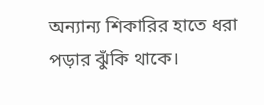অন্যান্য শিকারির হাতে ধরা পড়ার ঝুঁকি থাকে।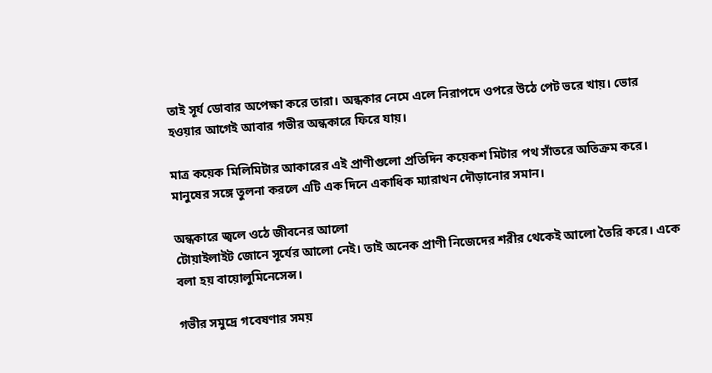তাই সূর্য ডোবার অপেক্ষা করে তারা। অন্ধকার নেমে এলে নিরাপদে ওপরে উঠে পেট ভরে খায়। ভোর হওয়ার আগেই আবার গভীর অন্ধকারে ফিরে যায়।

মাত্র কয়েক মিলিমিটার আকারের এই প্রাণীগুলো প্রতিদিন কয়েকশ মিটার পথ সাঁতরে অতিক্রম করে। মানুষের সঙ্গে তুলনা করলে এটি এক দিনে একাধিক ম্যারাথন দৌড়ানোর সমান।

অন্ধকারে জ্বলে ওঠে জীবনের আলো
টোয়াইলাইট জোনে সূর্যের আলো নেই। তাই অনেক প্রাণী নিজেদের শরীর থেকেই আলো তৈরি করে। একে বলা হয় বায়োলুমিনেসেন্স।

গভীর সমুদ্রে গবেষণার সময়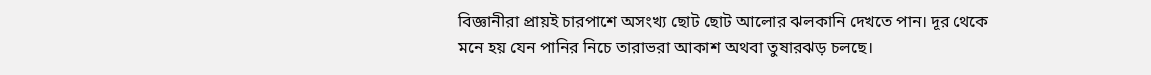বিজ্ঞানীরা প্রায়ই চারপাশে অসংখ্য ছোট ছোট আলোর ঝলকানি দেখতে পান। দূর থেকে মনে হয় যেন পানির নিচে তারাভরা আকাশ অথবা তুষারঝড় চলছে।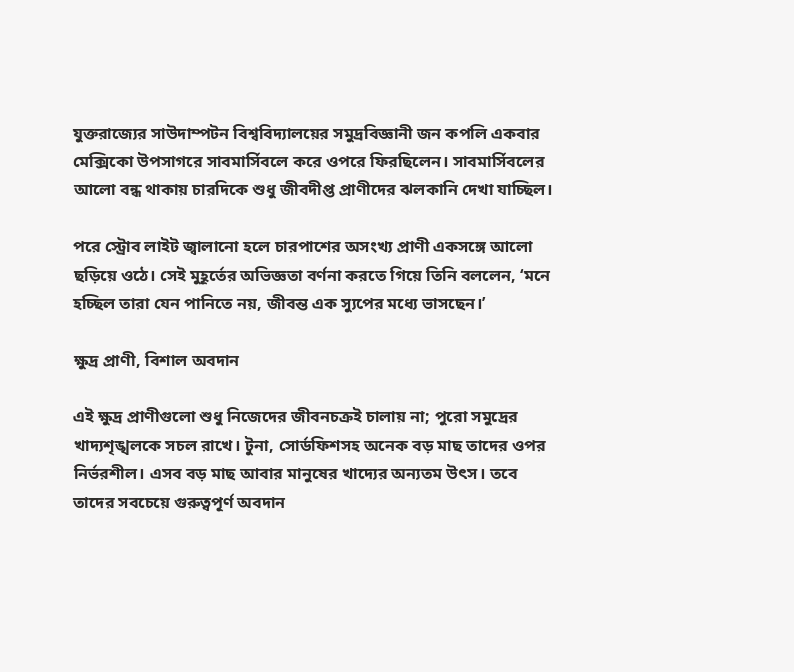যুক্তরাজ্যের সাউদাম্পটন বিশ্ববিদ্যালয়ের সমুদ্রবিজ্ঞানী জন কপলি একবার মেক্সিকো উপসাগরে সাবমার্সিবলে করে ওপরে ফিরছিলেন। সাবমার্সিবলের আলো বন্ধ থাকায় চারদিকে শুধু জীবদীপ্ত প্রাণীদের ঝলকানি দেখা যাচ্ছিল।

পরে স্ট্রোব লাইট জ্বালানো হলে চারপাশের অসংখ্য প্রাণী একসঙ্গে আলো ছড়িয়ে ওঠে। সেই মুহূর্তের অভিজ্ঞতা বর্ণনা করতে গিয়ে তিনি বললেন, ‘মনে হচ্ছিল তারা যেন পানিতে নয়, জীবন্ত এক স্যুপের মধ্যে ভাসছেন।’

ক্ষুদ্র প্রাণী, বিশাল অবদান

এই ক্ষুদ্র প্রাণীগুলো শুধু নিজেদের জীবনচক্রই চালায় না; পুরো সমুদ্রের খাদ্যশৃঙ্খলকে সচল রাখে। টুনা, সোর্ডফিশসহ অনেক বড় মাছ তাদের ওপর নির্ভরশীল। এসব বড় মাছ আবার মানুষের খাদ্যের অন্যতম উৎস। তবে তাদের সবচেয়ে গুরুত্বপূর্ণ অবদান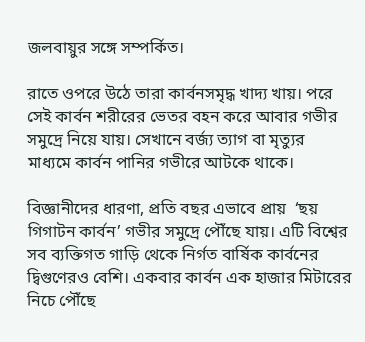জলবায়ুর সঙ্গে সম্পর্কিত।

রাতে ওপরে উঠে তারা কার্বনসমৃদ্ধ খাদ্য খায়। পরে সেই কার্বন শরীরের ভেতর বহন করে আবার গভীর সমুদ্রে নিয়ে যায়। সেখানে বর্জ্য ত্যাগ বা মৃত্যুর মাধ্যমে কার্বন পানির গভীরে আটকে থাকে।

বিজ্ঞানীদের ধারণা, প্রতি বছর এভাবে প্রায়  ‘ছয় গিগাটন কার্বন’ গভীর সমুদ্রে পৌঁছে যায়। এটি বিশ্বের সব ব্যক্তিগত গাড়ি থেকে নির্গত বার্ষিক কার্বনের দ্বিগুণেরও বেশি। একবার কার্বন এক হাজার মিটারের নিচে পৌঁছে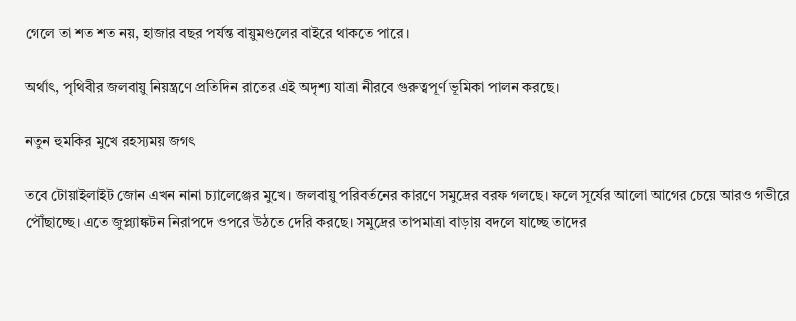গেলে তা শত শত নয়, হাজার বছর পর্যন্ত বায়ুমণ্ডলের বাইরে থাকতে পারে।

অর্থাৎ, পৃথিবীর জলবায়ু নিয়ন্ত্রণে প্রতিদিন রাতের এই অদৃশ্য যাত্রা নীরবে গুরুত্বপূর্ণ ভূমিকা পালন করছে।

নতুন হুমকির মুখে রহস্যময় জগৎ

তবে টোয়াইলাইট জোন এখন নানা চ্যালেঞ্জের মুখে। জলবায়ু পরিবর্তনের কারণে সমুদ্রের বরফ গলছে। ফলে সূর্যের আলো আগের চেয়ে আরও গভীরে পৌঁছাচ্ছে। এতে জুপ্ল্যাঙ্কটন নিরাপদে ওপরে উঠতে দেরি করছে। সমুদ্রের তাপমাত্রা বাড়ায় বদলে যাচ্ছে তাদের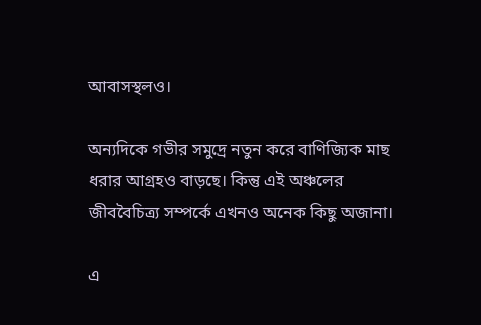আবাসস্থলও।

অন্যদিকে গভীর সমুদ্রে নতুন করে বাণিজ্যিক মাছ ধরার আগ্রহও বাড়ছে। কিন্তু এই অঞ্চলের জীববৈচিত্র্য সম্পর্কে এখনও অনেক কিছু অজানা।

এ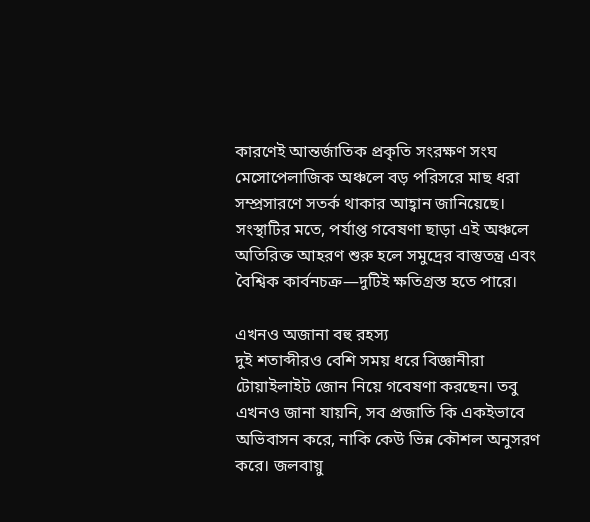কারণেই আন্তর্জাতিক প্রকৃতি সংরক্ষণ সংঘ মেসোপেলাজিক অঞ্চলে বড় পরিসরে মাছ ধরা সম্প্রসারণে সতর্ক থাকার আহ্বান জানিয়েছে। সংস্থাটির মতে, পর্যাপ্ত গবেষণা ছাড়া এই অঞ্চলে অতিরিক্ত আহরণ শুরু হলে সমুদ্রের বাস্তুতন্ত্র এবং বৈশ্বিক কার্বনচক্র—দুটিই ক্ষতিগ্রস্ত হতে পারে।

এখনও অজানা বহু রহস্য
দুই শতাব্দীরও বেশি সময় ধরে বিজ্ঞানীরা টোয়াইলাইট জোন নিয়ে গবেষণা করছেন। তবু এখনও জানা যায়নি, সব প্রজাতি কি একইভাবে অভিবাসন করে, নাকি কেউ ভিন্ন কৌশল অনুসরণ করে। জলবায়ু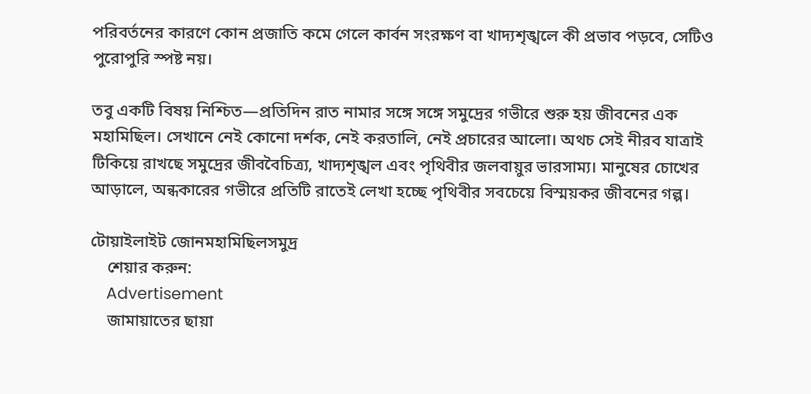পরিবর্তনের কারণে কোন প্রজাতি কমে গেলে কার্বন সংরক্ষণ বা খাদ্যশৃঙ্খলে কী প্রভাব পড়বে, সেটিও পুরোপুরি স্পষ্ট নয়।

তবু একটি বিষয় নিশ্চিত—প্রতিদিন রাত নামার সঙ্গে সঙ্গে সমুদ্রের গভীরে শুরু হয় জীবনের এক মহামিছিল। সেখানে নেই কোনো দর্শক, নেই করতালি, নেই প্রচারের আলো। অথচ সেই নীরব যাত্রাই টিকিয়ে রাখছে সমুদ্রের জীববৈচিত্র্য, খাদ্যশৃঙ্খল এবং পৃথিবীর জলবায়ুর ভারসাম্য। মানুষের চোখের আড়ালে, অন্ধকারের গভীরে প্রতিটি রাতেই লেখা হচ্ছে পৃথিবীর সবচেয়ে বিস্ময়কর জীবনের গল্প।

টোয়াইলাইট জোনমহামিছিলসমুদ্র
    শেয়ার করুন:
    Advertisement
    জামায়াতের ছায়া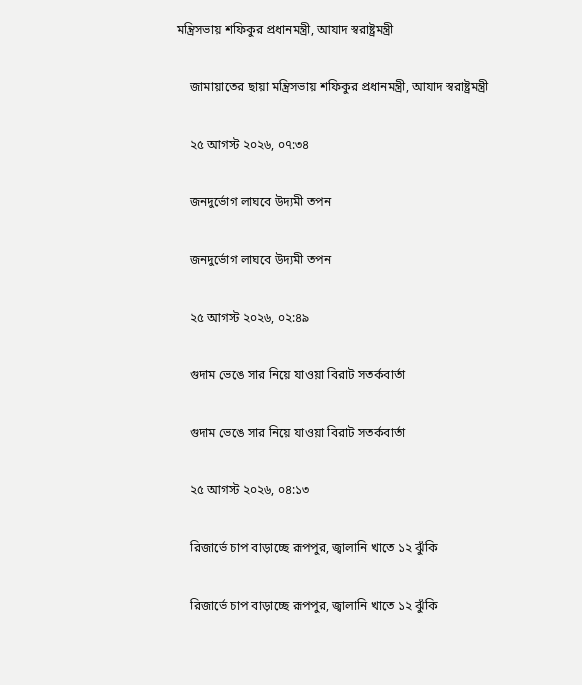মন্ত্রিসভায় শফিকুর প্রধানমন্ত্রী, আযাদ স্বরাষ্ট্রমন্ত্রী

    জামায়াতের ছায়া মন্ত্রিসভায় শফিকুর প্রধানমন্ত্রী, আযাদ স্বরাষ্ট্রমন্ত্রী

    ২৫ আগস্ট ২০২৬, ০৭:৩৪

    জনদুর্ভোগ লাঘবে উদ্যমী তপন

    জনদুর্ভোগ লাঘবে উদ্যমী তপন

    ২৫ আগস্ট ২০২৬, ০২:৪৯

    গুদাম ভেঙে সার নিয়ে যাওয়া বিরাট সতর্কবার্তা

    গুদাম ভেঙে সার নিয়ে যাওয়া বিরাট সতর্কবার্তা

    ২৫ আগস্ট ২০২৬, ০৪:১৩

    রিজার্ভে চাপ বাড়াচ্ছে রূপপুর, জ্বালানি খাতে ১২ ঝুঁকি

    রিজার্ভে চাপ বাড়াচ্ছে রূপপুর, জ্বালানি খাতে ১২ ঝুঁকি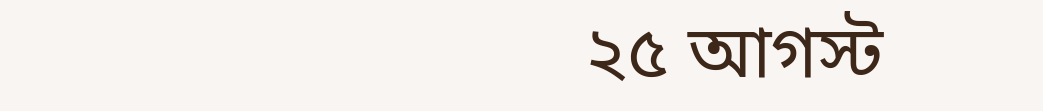২৫ আগস্ট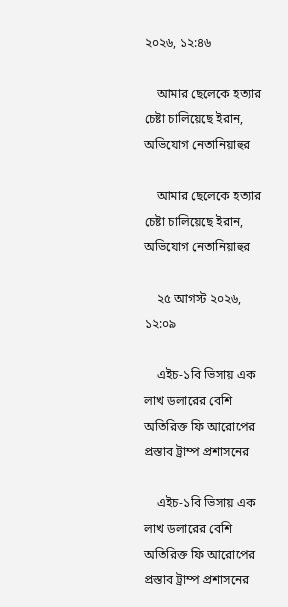২০২৬, ১২:৪৬

    আমার ছেলেকে হত্যার চেষ্টা চালিয়েছে ইরান, অভিযোগ নেতানিয়াহুর

    আমার ছেলেকে হত্যার চেষ্টা চালিয়েছে ইরান, অভিযোগ নেতানিয়াহুর

    ২৫ আগস্ট ২০২৬, ১২:০৯

    এইচ-১বি ভিসায় এক লাখ ডলারের বেশি অতিরিক্ত ফি আরোপের প্রস্তাব ট্রাম্প প্রশাসনের

    এইচ-১বি ভিসায় এক লাখ ডলারের বেশি অতিরিক্ত ফি আরোপের প্রস্তাব ট্রাম্প প্রশাসনের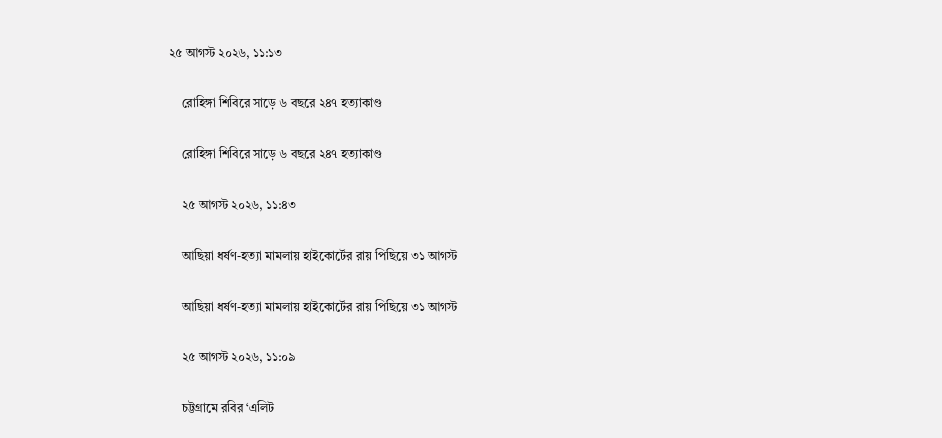২৫ আগস্ট ২০২৬, ১১:১৩

    রোহিঙ্গা শিবিরে সাড়ে ৬ বছরে ২৪৭ হত্যাকাণ্ড

    রোহিঙ্গা শিবিরে সাড়ে ৬ বছরে ২৪৭ হত্যাকাণ্ড

    ২৫ আগস্ট ২০২৬, ১১:৪৩

    আছিয়া ধর্ষণ-হত্যা মামলায় হাইকোর্টের রায় পিছিয়ে ৩১ আগস্ট

    আছিয়া ধর্ষণ-হত্যা মামলায় হাইকোর্টের রায় পিছিয়ে ৩১ আগস্ট

    ২৫ আগস্ট ২০২৬, ১১:০৯

    চট্টগ্রামে রবির ‘এলিট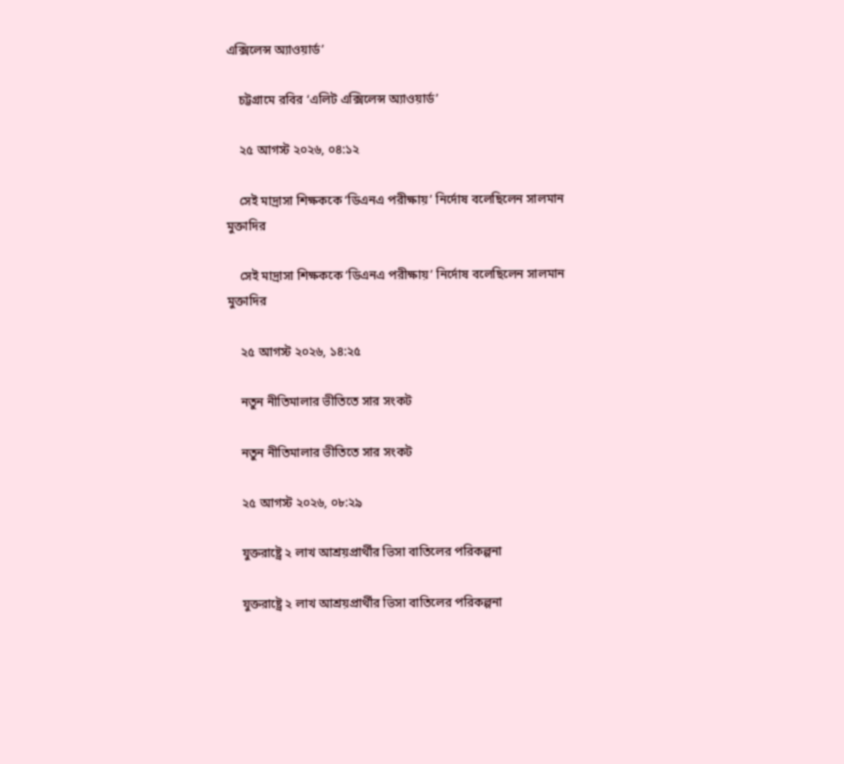এক্সিলেন্স অ্যাওয়ার্ড’

    চট্টগ্রামে রবির ‘এলিট এক্সিলেন্স অ্যাওয়ার্ড’

    ২৫ আগস্ট ২০২৬, ০৪:১২

    সেই মাদ্রাসা শিক্ষককে ‘ডিএনএ পরীক্ষায়’ নির্দোষ বলেছিলেন সালমান মুক্তাদির

    সেই মাদ্রাসা শিক্ষককে ‘ডিএনএ পরীক্ষায়’ নির্দোষ বলেছিলেন সালমান মুক্তাদির

    ২৫ আগস্ট ২০২৬, ১৪:২৫

    নতুন নীতিমালার ভীতিতে সার সংকট

    নতুন নীতিমালার ভীতিতে সার সংকট

    ২৫ আগস্ট ২০২৬, ০৮:২৯

    যুক্তরাষ্ট্রে ২ লাখ আশ্রয়প্রার্থীর ভিসা বাতিলের পরিকল্পনা

    যুক্তরাষ্ট্রে ২ লাখ আশ্রয়প্রার্থীর ভিসা বাতিলের পরিকল্পনা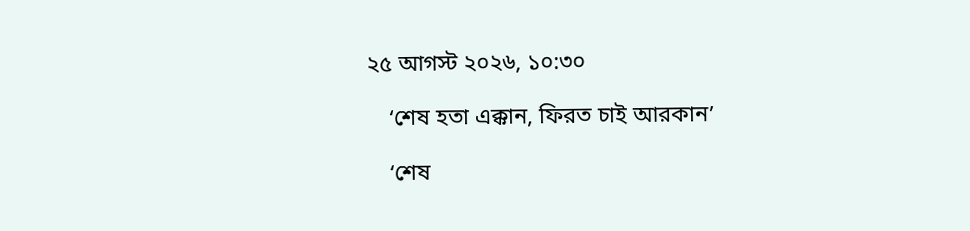২৫ আগস্ট ২০২৬, ১০:৩০

    ‘শেষ হতা এক্কান, ফিরত চাই আরকান’

    ‘শেষ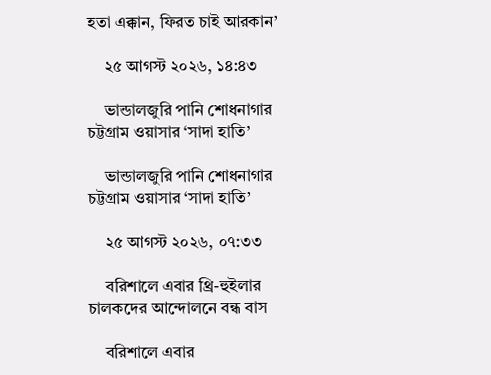হতা এক্কান, ফিরত চাই আরকান’

    ২৫ আগস্ট ২০২৬, ১৪:৪৩

    ভান্ডালজুরি পানি শোধনাগার চট্টগ্রাম ওয়াসার ‘সাদা হাতি’

    ভান্ডালজুরি পানি শোধনাগার চট্টগ্রাম ওয়াসার ‘সাদা হাতি’

    ২৫ আগস্ট ২০২৬, ০৭:৩৩

    বরিশালে এবার থ্রি-হুইলার চালকদের আন্দোলনে বন্ধ বাস

    বরিশালে এবার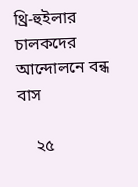থ্রি-হুইলার চালকদের আন্দোলনে বন্ধ বাস

    ২৫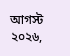আগস্ট ২০২৬,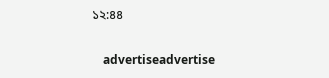১২:৪৪

    advertiseadvertise